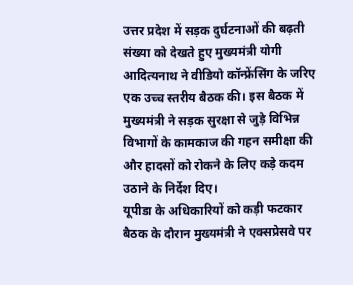उत्तर प्रदेश में सड़क दुर्घटनाओं की बढ़ती संख्या को देखते हुए मुख्यमंत्री योगी आदित्यनाथ ने वीडियो कॉन्फ्रेंसिंग के जरिए एक उच्च स्तरीय बैठक की। इस बैठक में मुख्यमंत्री ने सड़क सुरक्षा से जुड़े विभिन्न विभागों के कामकाज की गहन समीक्षा की और हादसों को रोकने के लिए कड़े कदम उठाने के निर्देश दिए।
यूपीडा के अधिकारियों को कड़ी फटकार
बैठक के दौरान मुख्यमंत्री ने एक्सप्रेसवे पर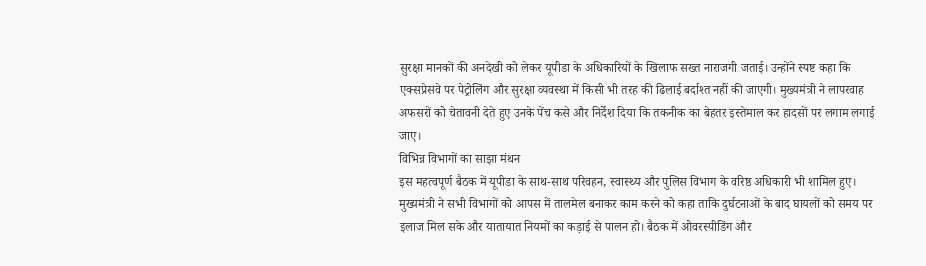सुरक्षा मानकों की अनदेखी को लेकर यूपीडा के अधिकारियों के खिलाफ सख्त नाराजगी जताई। उन्होंने स्पष्ट कहा कि एक्सप्रेसवे पर पेट्रोलिंग और सुरक्षा व्यवस्था में किसी भी तरह की ढिलाई बर्दाश्त नहीं की जाएगी। मुख्यमंत्री ने लापरवाह अफसरों को चेतावनी देते हुए उनके पेंच कसे और निर्देश दिया कि तकनीक का बेहतर इस्तेमाल कर हादसों पर लगाम लगाई जाए।
विभिन्न विभागों का साझा मंथन
इस महत्वपूर्ण बैठक में यूपीडा के साथ-साथ परिवहन, स्वास्थ्य और पुलिस विभाग के वरिष्ठ अधिकारी भी शामिल हुए। मुख्यमंत्री ने सभी विभागों को आपस में तालमेल बनाकर काम करने को कहा ताकि दुर्घटनाओं के बाद घायलों को समय पर इलाज मिल सके और यातायात नियमों का कड़ाई से पालन हो। बैठक में ओवरस्पीडिंग और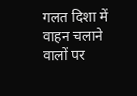गलत दिशा में वाहन चलाने वालों पर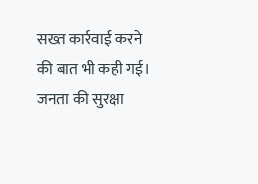सख्त कार्रवाई करने की बात भी कही गई।
जनता की सुरक्षा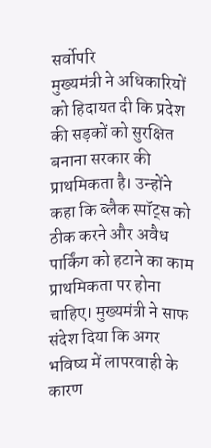सर्वोपरि
मुख्यमंत्री ने अधिकारियों को हिदायत दी कि प्रदेश की सड़कों को सुरक्षित बनाना सरकार की प्राथमिकता है। उन्होंने कहा कि ब्लैक स्पॉट्स को ठीक करने और अवैध पार्किंग को हटाने का काम प्राथमिकता पर होना चाहिए। मुख्यमंत्री ने साफ संदेश दिया कि अगर भविष्य में लापरवाही के कारण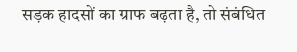सड़क हादसों का ग्राफ बढ़ता है, तो संबंधित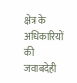क्षेत्र के अधिकारियों की जवाबदेही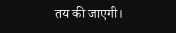तय की जाएगी।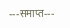---समाप्त---